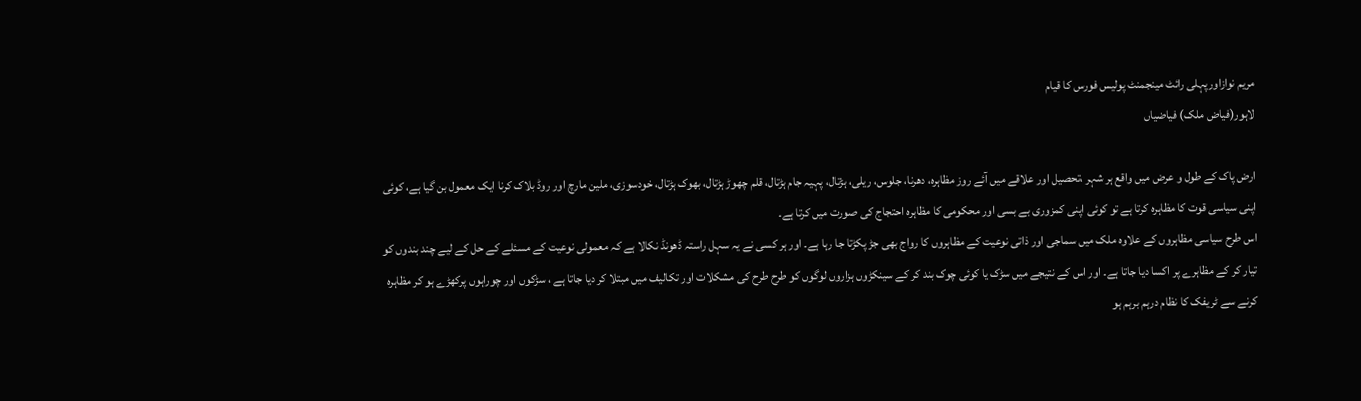مریم نوازاورپہلی رائٹ مینجمنٹ پولیس فورس کا قیام
لاہور(فیاض ملک) فیاضیاں

ارض پاک کے طول و عرض میں واقع ہر شہر ،تحصیل اور علاقے میں آئے روز مظاہرہ، دھرنا، جلوس، ریلی، ہڑتال، پہیہ جام ہڑتال، قلم چھوڑ ہڑتال، بھوک ہڑتال، خودسوزی، ملین مارچ اور روڈ بلاک کرنا ایک معمول بن گیا ہے، کوئی اپنی سیاسی قوت کا مظاہرہ کرتا ہے تو کوئی اپنی کمزوری بے بسی اور محکومی کا مظاہرہ احتجاج کی صورت میں کرتا ہے۔
اس طرح سیاسی مظاہروں کے علاوہ ملک میں سماجی اور ذاتی نوعیت کے مظاہروں کا رواج بھی جڑ پکڑتا جا رہا ہے۔ اور ہر کسی نے یہ سہل راستہ ڈھونڈ نکالا ہے کہ معمولی نوعیت کے مسئلے کے حل کے لیے چند بندوں کو تیار کر کے مظاہرے پر اکسا دیا جاتا ہے۔ اور اس کے نتیجے میں سڑک یا کوئی چوک بند کر کے سینکڑوں ہزاروں لوگوں کو طرح طرح کی مشکلات اور تکالیف میں مبتلا کر دیا جاتا ہے ، سڑکوں اور چوراہوں پرکھڑے ہو کر مظاہرہ کرنے سے ٹریفک کا نظام درہم برہم ہو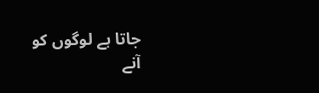جاتا ہے لوگوں کو آنے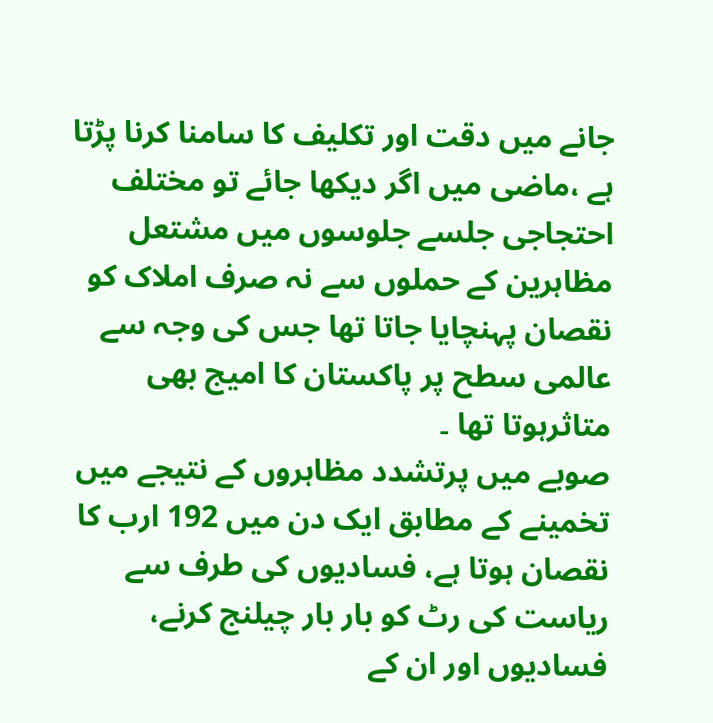جانے میں دقت اور تکلیف کا سامنا کرنا پڑتا ہے ،ماضی میں اگر دیکھا جائے تو مختلف احتجاجی جلسے جلوسوں میں مشتعل مظاہرین کے حملوں سے نہ صرف املاک کو نقصان پہنچایا جاتا تھا جس کی وجہ سے عالمی سطح پر پاکستان کا امیج بھی متاثرہوتا تھا ۔
صوبے میں پرتشدد مظاہروں کے نتیجے میں تخمینے کے مطابق ایک دن میں 192 ارب کا نقصان ہوتا ہے، فسادیوں کی طرف سے ریاست کی رٹ کو بار بار چیلنج کرنے، فسادیوں اور ان کے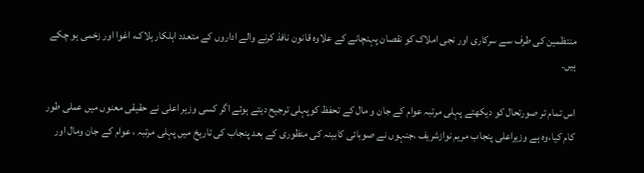منتظمین کی طرف سے سرکاری اور نجی املاک کو نقصان پہنچانے کے علاوہ قانون نافذ کرنے والے اداروں کے متعدد اہلکار ہلاک، اغوا اور زخمی ہو چکے ہیں۔

اس تمام تر صورتحال کو دیکھتے پہلی مرتبہ عوام کے جان و مال کے تحفظ کوپہلی ترجیح دیتے ہوئے اگر کسی وزیر اعلی نے حقیقی معنوں میں عملی طور کام کیا،وہ ہے وزیراعلی پنجاب مریم نوازشریف ،جنہوں نے صوبائی کابینہ کی منظوری کے بعد پنجاب کی تاریخ میں پہلی مرتبہ ، عوام کے جان ومال اور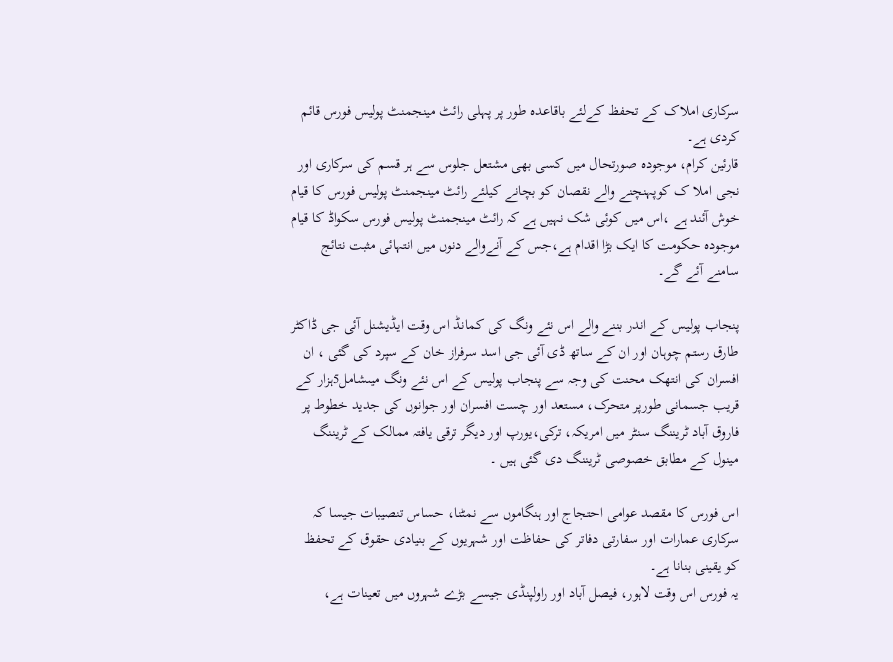سرکاری املاک کے تحفظ کےلئے باقاعدہ طور پر پہلی رائٹ مینجمنٹ پولیس فورس قائم کردی ہے۔
قارئین کرام، موجودہ صورتحال میں کسی بھی مشتعل جلوس سے ہر قسم کی سرکاری اور نجی املا ک کوپہنچنے والے نقصان کو بچانے کیلئے رائٹ مینجمنٹ پولیس فورس کا قیام خوش آئند ہے ،اس میں کوئی شک نہیں ہے کہ رائٹ مینجمنٹ پولیس فورس سکواڈ کا قیام موجودہ حکومت کا ایک بڑا اقدام ہے،جس کے آنےوالے دنوں میں انتہائی مثبت نتائج سامنے آئے گے۔

پنجاب پولیس کے اندر بننے والے اس نئے ونگ کی کمانڈ اس وقت ایڈیشنل آئی جی ڈاکٹر طارق رستم چوہان اور ان کے ساتھ ڈی آئی جی اسد سرفراز خان کے سپرد کی گئی ، ان افسران کی انتھک محنت کی وجہ سے پنجاب پولیس کے اس نئے ونگ میںشامل5ہزار کے قریب جسمانی طورپر متحرک، مستعد اور چست افسران اور جوانوں کی جدید خطوط پر فاروق آباد ٹریننگ سنٹر میں امریکہ، ترکی،یورپ اور دیگر ترقی یافتہ ممالک کے ٹریننگ مینول کے مطابق خصوصی ٹریننگ دی گئی ہیں ۔

اس فورس کا مقصد عوامی احتجاج اور ہنگاموں سے نمٹنا، حساس تنصیبات جیسا کہ سرکاری عمارات اور سفارتی دفاتر کی حفاظت اور شہریوں کے بنیادی حقوق کے تحفظ کو یقینی بنانا ہے۔
یہ فورس اس وقت لاہور، فیصل آباد اور راولپنڈی جیسے بڑے شہروں میں تعینات ہے،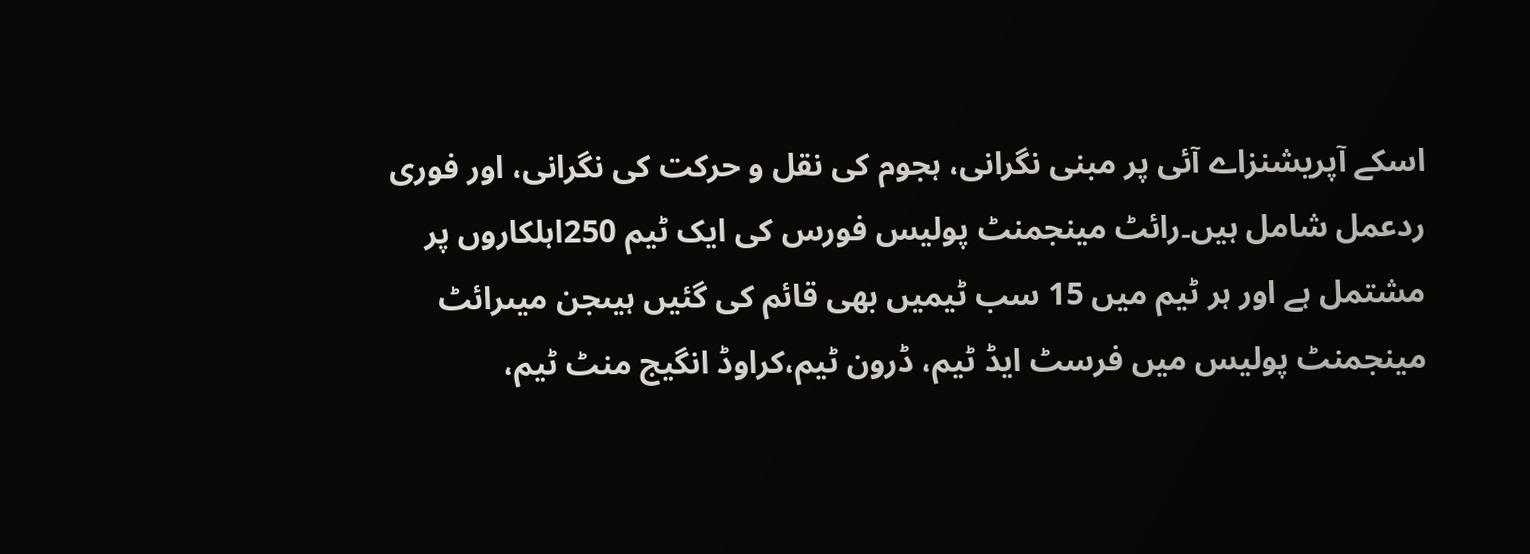اسکے آپریشنزاے آئی پر مبنی نگرانی، ہجوم کی نقل و حرکت کی نگرانی، اور فوری ردعمل شامل ہیں۔رائٹ مینجمنٹ پولیس فورس کی ایک ٹیم 250اہلکاروں پر مشتمل ہے اور ہر ٹیم میں 15 سب ٹیمیں بھی قائم کی گئیں ہیںجن میںرائٹ مینجمنٹ پولیس میں فرسٹ ایڈ ٹیم، ڈرون ٹیم،کراوڈ انگیج منٹ ٹیم،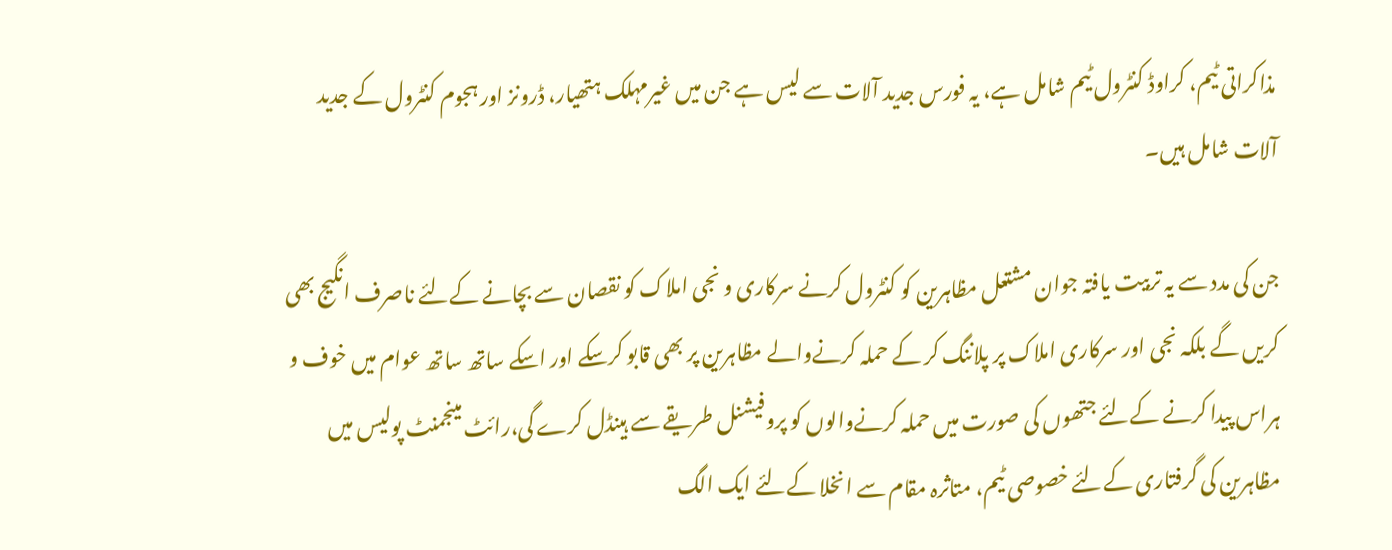مذاکراتی ٹیم، کراوڈ کنٹرول ٹیم شامل ہے، یہ فورس جدید آلات سے لیس ہے جن میں غیرمہلک ہتھیار، ڈرونز اور ہجوم کنٹرول کے جدید آلات شامل ہیں۔

جن کی مدد سے یہ تربیت یافتہ جوان مشتعل مظاہرین کو کنٹرول کرنے سرکاری و نجی املاک کو نقصان سے بچانے کےلئے ناصرف انگیج بھی کریں گے بلکہ نجی اور سرکاری املاک پر پلاننگ کر کے حملہ کرنےوالے مظاہرین پر بھی قابو کرسکے اور اسکے ساتھ ساتھ عوام میں خوف و ہراس پیدا کرنے کےلئے جتھوں کی صورت میں حملہ کرنےوالوں کو پروفیشنل طریقے سے ہینڈل کرے گی،رائٹ مینجمنٹ پولیس میں مظاہرین کی گرفتاری کےلئے خصوصی ٹیم، متاثرہ مقام سے انخلا کےلئے ایک الگ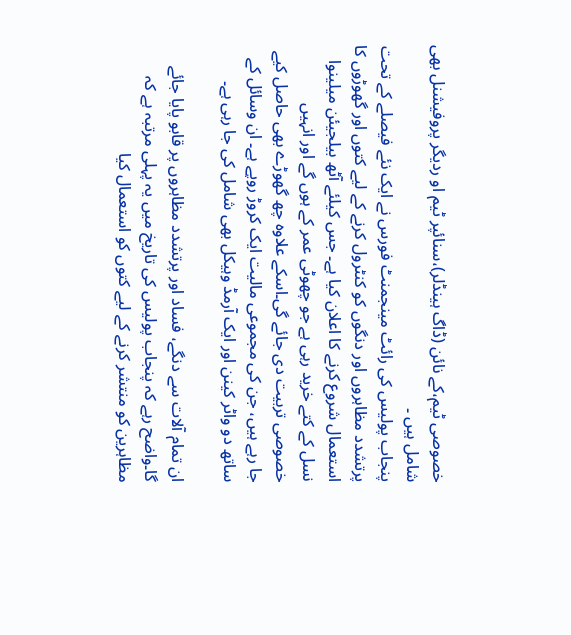خصوصی ٹیم،کے نائن (ڈاگ ہینڈلر)،سنائپر ٹیم او ردیگر پروفیشنل بھی شامل ہیں ۔
پنجاب پولیس کی رائٹ مینجمنٹ فورس نے ایک نئے فیصلے کے تحت پرتشدد مظاہروں اور دنگوں کو کنٹرول کرنے کے لیے کتوں اور گھوڑوں کا استعمال شروع کرنے کا اعلان کیا ہے۔ جس کیلئے آٹھ بیلجیئن میلینوا نسل کے کتے خرید رہی ہے جو چھوٹی عمر کے ہوں گے اور انہیں خصوصی تربیت دی جائے گی۔اسکے علاوہ چھ گھوڑے بھی حاصل کیے جا رہے ہیں، جن کی مجموعی مالیت ایک کروڑ روپے ہے۔ ان وسائل کے ساتھ دو واٹر کینن اور ایک آرمڈ وہیکل بھی شامل کی جا رہی ہے۔

ان تمام آلات سے دنگے، فساد اور پرتشدد مظاہروں پر قابو پایا جائے گا۔واضح رہے کہ پنجاب پولیس کی تاریخ میں یہ پہلی مرتبہ ہے کہ مظاہرین کو منتشر کرنے کے لیے کتوں کو استعمال کیا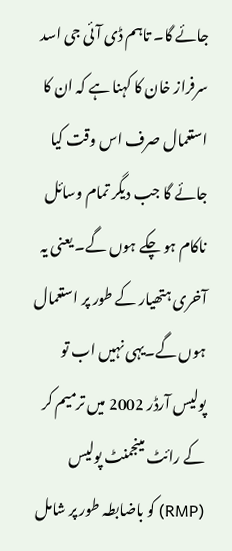جائے گا۔ تاہم ڈی آئی جی اسد سرفراز خان کا کہنا ہے کہ ان کا استعمال صرف اس وقت کیا جائے گا جب دیگر تمام وسائل ناکام ہو چکے ہوں گے۔ یعنی یہ آخری ہتھیار کے طور پر استعمال ہوں گے۔یہی نہیں اب تو پولیس آرڈر 2002 میں ترمیم کر کے رائٹ مینجمنٹ پولیس (RMP) کو باضابطہ طور پر شامل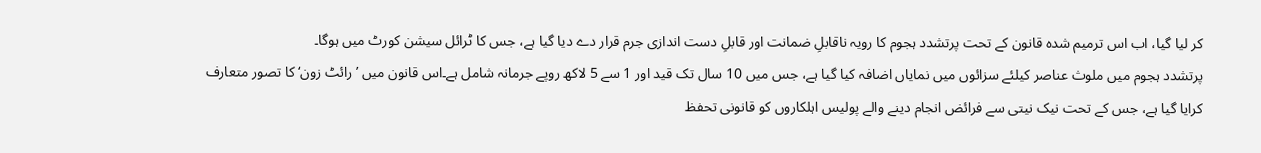کر لیا گیا، اب اس ترمیم شدہ قانون کے تحت پرتشدد ہجوم کا رویہ ناقابلِ ضمانت اور قابلِ دست اندازی جرم قرار دے دیا گیا ہے، جس کا ٹرائل سیشن کورٹ میں ہوگا۔
پرتشدد ہجوم میں ملوث عناصر کیلئے سزائوں میں نمایاں اضافہ کیا گیا ہے، جس میں 10 سال تک قید اور 1 سے 5 لاکھ روپے جرمانہ شامل ہے۔اس قانون میں ’ رائٹ زون‘ کا تصور متعارف کرایا گیا ہے، جس کے تحت نیک نیتی سے فرائض انجام دینے والے پولیس اہلکاروں کو قانونی تحفظ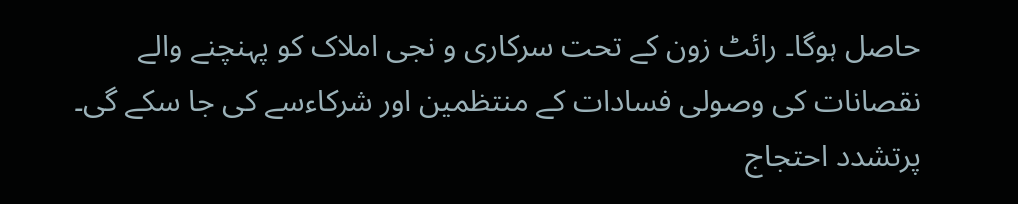حاصل ہوگا۔ رائٹ زون کے تحت سرکاری و نجی املاک کو پہنچنے والے نقصانات کی وصولی فسادات کے منتظمین اور شرکاءسے کی جا سکے گی۔
پرتشدد احتجاج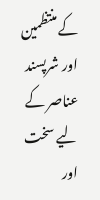کے منتظمین اور شرپسند عناصر کے لیے سخت اور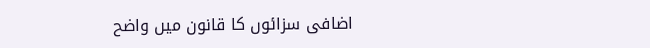اضافی سزائوں کا قانون میں واضح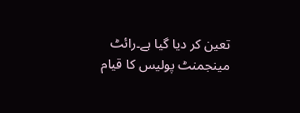تعین کر دیا گیا ہے۔رائٹ مینجمنٹ پولیس کا قیام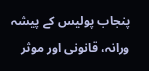پنجاب پولیس کے پیشہ ورانہ، قانونی اور موثر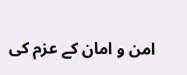امن و امان کے عزم کی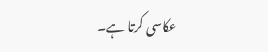عکاسی کرتا ہے۔